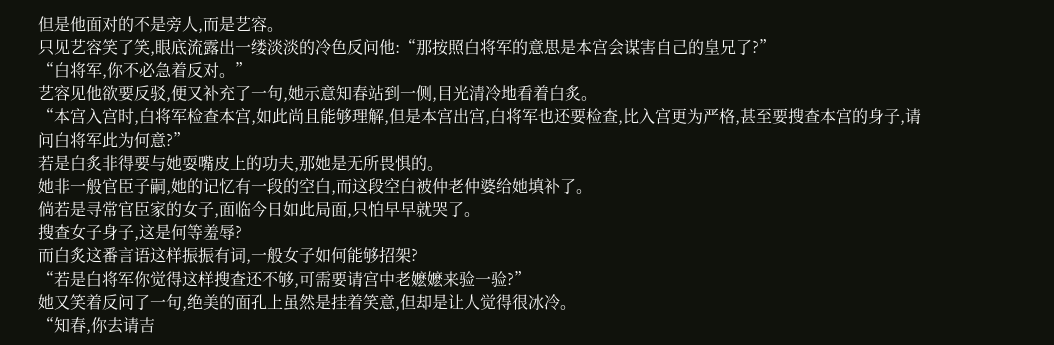但是他面对的不是旁人,而是艺容。
只见艺容笑了笑,眼底流露出一缕淡淡的冷色反问他:“那按照白将军的意思是本宫会谋害自己的皇兄了?”
“白将军,你不必急着反对。”
艺容见他欲要反驳,便又补充了一句,她示意知春站到一侧,目光清冷地看着白炙。
“本宫入宫时,白将军检查本宫,如此尚且能够理解,但是本宫出宫,白将军也还要检查,比入宫更为严格,甚至要搜查本宫的身子,请问白将军此为何意?”
若是白炙非得要与她耍嘴皮上的功夫,那她是无所畏惧的。
她非一般官臣子嗣,她的记忆有一段的空白,而这段空白被仲老仲婆给她填补了。
倘若是寻常官臣家的女子,面临今日如此局面,只怕早早就哭了。
搜查女子身子,这是何等羞辱?
而白炙这番言语这样振振有词,一般女子如何能够招架?
“若是白将军你觉得这样搜查还不够,可需要请宫中老嬷嬷来验一验?”
她又笑着反问了一句,绝美的面孔上虽然是挂着笑意,但却是让人觉得很冰冷。
“知春,你去请吉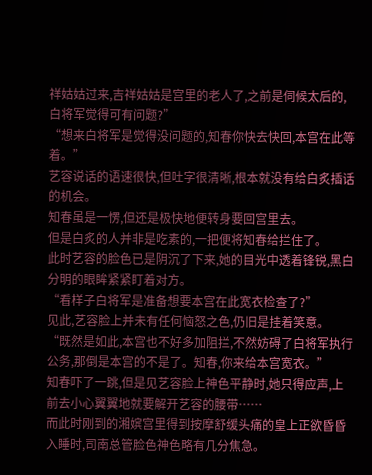祥姑姑过来,吉祥姑姑是宫里的老人了,之前是伺候太后的,白将军觉得可有问题?”
“想来白将军是觉得没问题的,知春你快去快回,本宫在此等着。”
艺容说话的语速很快,但吐字很清晰,根本就没有给白炙插话的机会。
知春虽是一愣,但还是极快地便转身要回宫里去。
但是白炙的人并非是吃素的,一把便将知春给拦住了。
此时艺容的脸色已是阴沉了下来,她的目光中透着锋锐,黑白分明的眼眸紧紧盯着对方。
“看样子白将军是准备想要本宫在此宽衣检查了?”
见此,艺容脸上并未有任何恼怒之色,仍旧是挂着笑意。
“既然是如此,本宫也不好多加阻拦,不然妨碍了白将军执行公务,那倒是本宫的不是了。知春,你来给本宫宽衣。”
知春吓了一跳,但是见艺容脸上神色平静时,她只得应声,上前去小心翼翼地就要解开艺容的腰带……
而此时刚到的湘嫔宫里得到按摩舒缓头痛的皇上正欲昏昏入睡时,司南总管脸色神色略有几分焦急。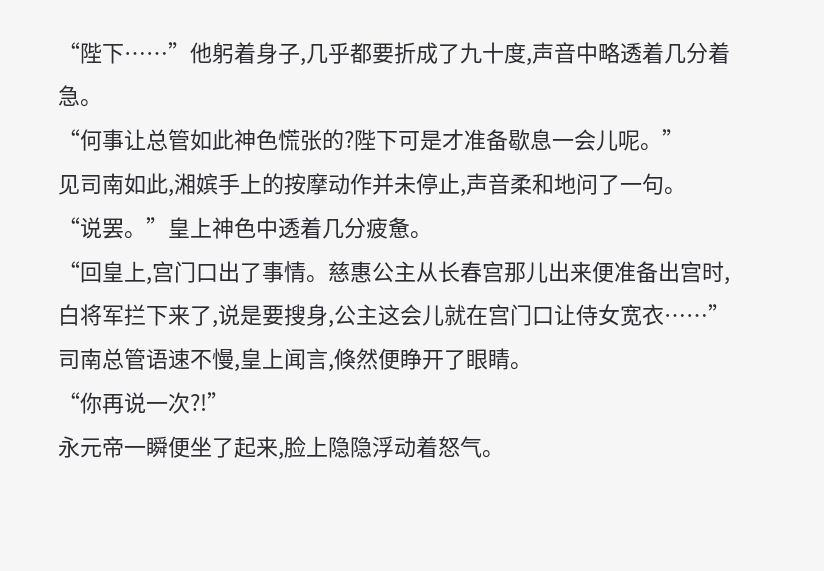“陛下……”他躬着身子,几乎都要折成了九十度,声音中略透着几分着急。
“何事让总管如此神色慌张的?陛下可是才准备歇息一会儿呢。”
见司南如此,湘嫔手上的按摩动作并未停止,声音柔和地问了一句。
“说罢。”皇上神色中透着几分疲惫。
“回皇上,宫门口出了事情。慈惠公主从长春宫那儿出来便准备出宫时,白将军拦下来了,说是要搜身,公主这会儿就在宫门口让侍女宽衣……”
司南总管语速不慢,皇上闻言,倏然便睁开了眼睛。
“你再说一次?!”
永元帝一瞬便坐了起来,脸上隐隐浮动着怒气。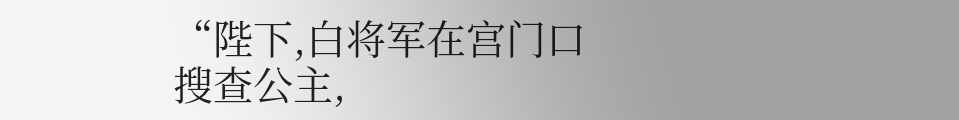“陛下,白将军在宫门口搜查公主,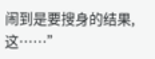闹到是要搜身的结果,这……”